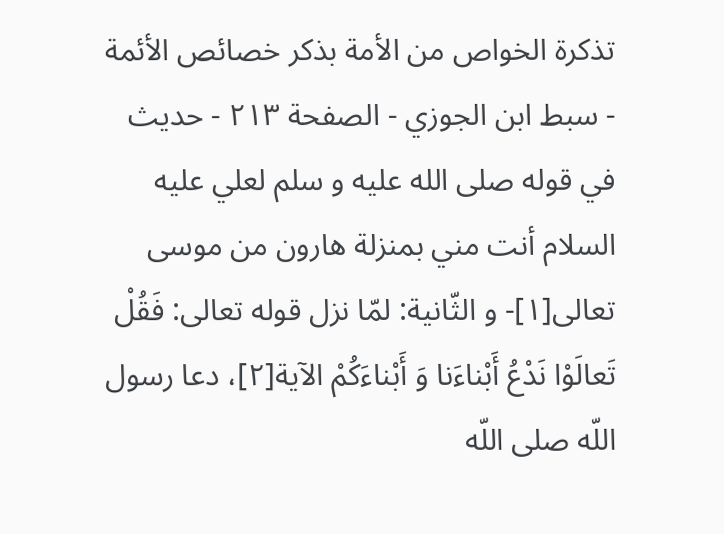تذكرة الخواص من الأمة بذكر خصائص الأئمة - سبط ابن الجوزي - الصفحة ٢١٣ - حديث في قوله صلى الله عليه و سلم لعلي عليه السلام أنت مني بمنزلة هارون من موسى
تعالى[١]- و الثّانية: لمّا نزل قوله تعالى: فَقُلْ تَعالَوْا نَدْعُ أَبْناءَنا وَ أَبْناءَكُمْ الآية[٢]، دعا رسول اللّه صلى اللّه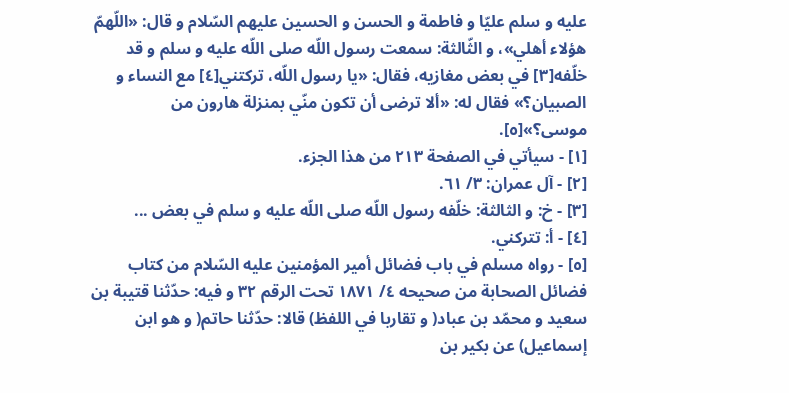عليه و سلم عليّا و فاطمة و الحسن و الحسين عليهم السّلام و قال: «اللّهمّ هؤلاء أهلي»، و الثّالثة: سمعت رسول اللّه صلى اللّه عليه و سلم و قد خلّفه[٣] في بعض مغازيه، فقال: «يا رسول اللّه، تركتني[٤] مع النساء و الصبيان؟» فقال له: «ألا ترضى أن تكون منّي بمنزلة هارون من موسى؟»[٥].
[١] - سيأتي في الصفحة ٢١٣ من هذا الجزء.
[٢] - آل عمران: ٣/ ٦١.
[٣] - خ: و الثالثة: خلّفه رسول اللّه صلى اللّه عليه و سلم في بعض ...
[٤] - أ: تتركني.
[٥] - رواه مسلم في باب فضائل أمير المؤمنين عليه السّلام من كتاب فضائل الصحابة من صحيحه ٤/ ١٨٧١ تحت الرقم ٣٢ و فيه: حدّثنا قتيبة بن سعيد و محمّد بن عباد( و تقاربا في اللفظ) قالا: حدّثنا حاتم( و هو ابن إسماعيل) عن بكير بن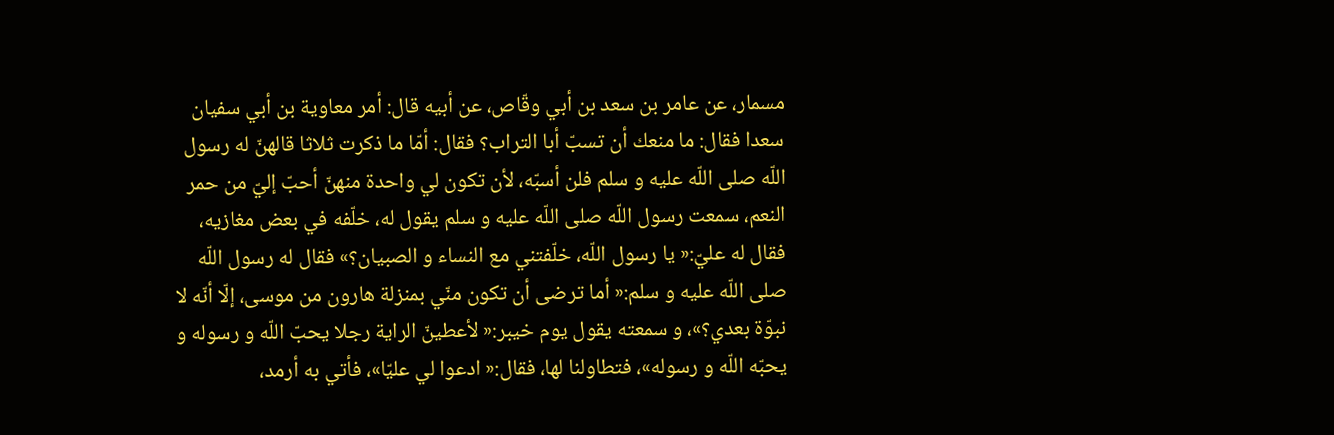مسمار، عن عامر بن سعد بن أبي وقّاص، عن أبيه قال: أمر معاوية بن أبي سفيان سعدا فقال: ما منعك أن تسبّ أبا التراب؟ فقال: أمّا ما ذكرت ثلاثا قالهنّ له رسول اللّه صلى اللّه عليه و سلم فلن أسبّه، لأن تكون لي واحدة منهنّ أحبّ إليّ من حمر النعم، سمعت رسول اللّه صلى اللّه عليه و سلم يقول له، خلّفه في بعض مغازيه، فقال له عليّ:« يا رسول اللّه، خلّفتني مع النساء و الصبيان؟» فقال له رسول اللّه صلى اللّه عليه و سلم:« أما ترضى أن تكون منّي بمنزلة هارون من موسى، إلّا أنّه لا نبوّة بعدي؟»، و سمعته يقول يوم خيبر:« لأعطينّ الراية رجلا يحبّ اللّه و رسوله و يحبّه اللّه و رسوله»، فتطاولنا لها، فقال:« ادعوا لي عليّا»، فأتي به أرمد،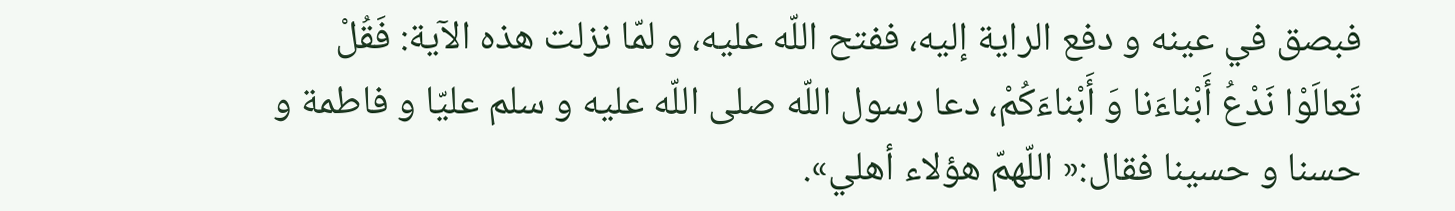فبصق في عينه و دفع الراية إليه، ففتح اللّه عليه، و لمّا نزلت هذه الآية: فَقُلْ تَعالَوْا نَدْعُ أَبْناءَنا وَ أَبْناءَكُمْ، دعا رسول اللّه صلى اللّه عليه و سلم عليّا و فاطمة و حسنا و حسينا فقال:« اللّهمّ هؤلاء أهلي».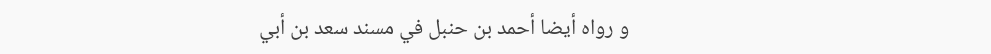و رواه أيضا أحمد بن حنبل في مسند سعد بن أبي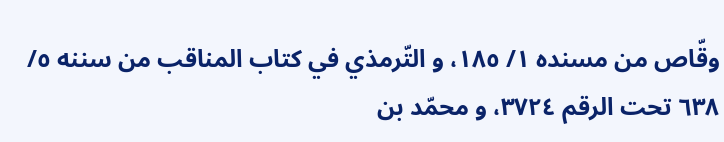وقّاص من مسنده ١/ ١٨٥، و التّرمذي في كتاب المناقب من سننه ٥/ ٦٣٨ تحت الرقم ٣٧٢٤، و محمّد بن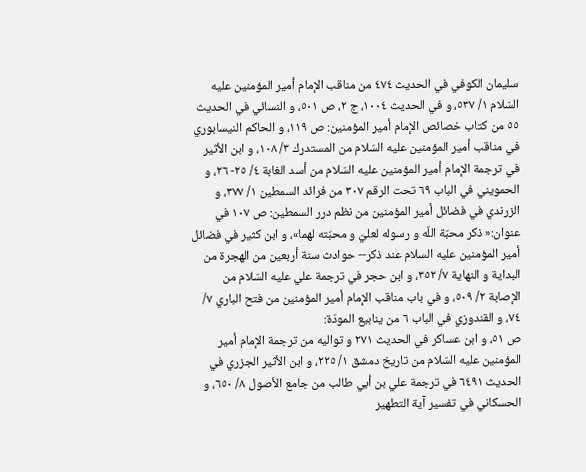سليمان الكوفي في الحديث ٤٧٤ من مناقب الإمام أمير المؤمنين عليه السّلام ١/ ٥٣٧، و في الحديث ١٠٠٤، ج ٢، ص ٥٠١، و النسائي في الحديث ٥٥ من كتاب خصائص الإمام أمير المؤمنين: ص ١١٩، و الحاكم النيسابوري في مناقب أمير المؤمنين عليه السّلام من المستدرك ٣/ ١٠٨، و ابن الأثير في ترجمة الإمام أمير المؤمنين عليه السّلام من أسد الغابة ٤/ ٢٥- ٢٦، و الحمويني في الباب ٦٩ تحت الرقم ٣٠٧ من فرائد السمطين ١/ ٣٧٧، و الزرندي في فضائل أمير المؤمنين من نظم درر السمطين: ص ١٠٧ في عنوان:« ذكر محبّة اللّه و رسوله لعليّ و محبّته لهما»، و ابن كثير في فضائل أمير المؤمنين عليه السلام عند ذكر-- حوادث سنة أربعين من الهجرة من البداية و النهاية ٧/ ٣٥٢، و ابن حجر في ترجمة علي عليه السّلام من الإصابة ٢/ ٥٠٩، و في باب مناقب الإمام أمير المؤمنين من فتح الباري ٧/ ٧٤، و القندوزي في الباب ٦ من ينابيع المودّة:
ص ٥١، و ابن عساكر في الحديث ٢٧١ و تواليه من ترجمة الإمام أمير المؤمنين عليه السّلام من تاريخ دمشق ١/ ٢٢٥، و ابن الأثير الجزري في الحديث ٦٤٩١ في ترجمة علي بن أبي طالب من جامع الأصول ٨/ ٦٥٠، و الحسكاني في تفسير آية التطهير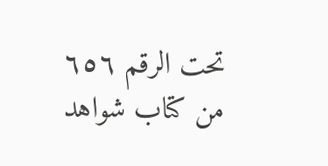تحت الرقم ٦٥٦ من كتاب شواهد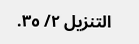التنزيل ٢/ ٣٥.